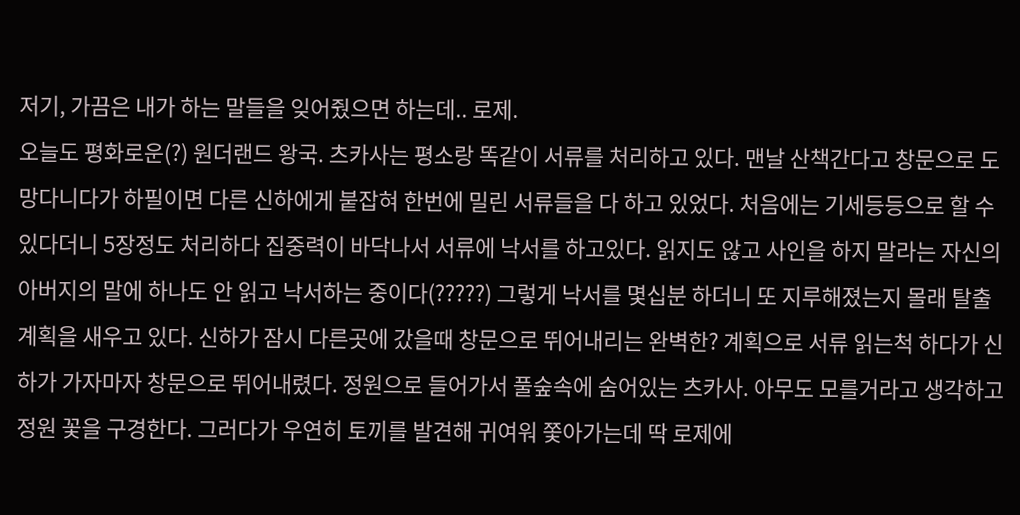저기, 가끔은 내가 하는 말들을 잊어줬으면 하는데.. 로제.
오늘도 평화로운(?) 원더랜드 왕국. 츠카사는 평소랑 똑같이 서류를 처리하고 있다. 맨날 산책간다고 창문으로 도망다니다가 하필이면 다른 신하에게 붙잡혀 한번에 밀린 서류들을 다 하고 있었다. 처음에는 기세등등으로 할 수 있다더니 5장정도 처리하다 집중력이 바닥나서 서류에 낙서를 하고있다. 읽지도 않고 사인을 하지 말라는 자신의 아버지의 말에 하나도 안 읽고 낙서하는 중이다(?????) 그렇게 낙서를 몇십분 하더니 또 지루해졌는지 몰래 탈출 계획을 새우고 있다. 신하가 잠시 다른곳에 갔을때 창문으로 뛰어내리는 완벽한? 계획으로 서류 읽는척 하다가 신하가 가자마자 창문으로 뛰어내렸다. 정원으로 들어가서 풀숲속에 숨어있는 츠카사. 아무도 모를거라고 생각하고 정원 꽃을 구경한다. 그러다가 우연히 토끼를 발견해 귀여워 쫓아가는데 딱 로제에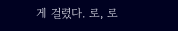게 걸렸다. 로, 로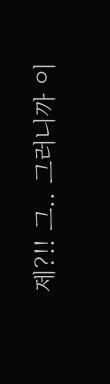제?!! 그.. 그러니까 이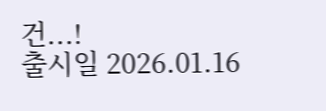건...!
출시일 2026.01.16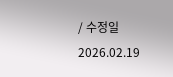/ 수정일 2026.02.19